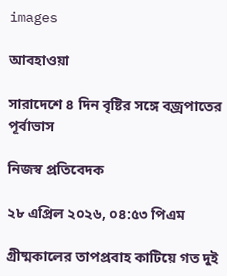images

আবহাওয়া

সারাদেশে ৪ দিন বৃষ্টির সঙ্গে বজ্রপাতের পূর্বাভাস

নিজস্ব প্রতিবেদক

২৮ এপ্রিল ২০২৬, ০৪:৫৩ পিএম

গ্রীষ্মকালের তাপপ্রবাহ কাটিয়ে গত দুই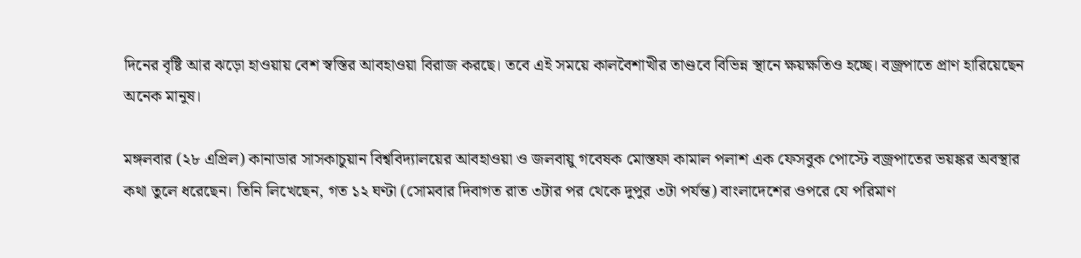দিনের বৃষ্টি আর ঝড়ো হাওয়ায় বেশ স্বস্তির আবহাওয়া বিরাজ করছে। তবে এই সময়ে কালবৈশাখীর তাণ্ডবে বিভিন্ন স্থানে ক্ষয়ক্ষতিও হচ্ছে। বজ্রপাতে প্রাণ হারিয়েছেন অনেক মানুষ।

মঙ্গলবার (২৮ এপ্রিল) কানাডার সাসকাচুয়ান বিশ্ববিদ্যালয়ের আবহাওয়া ও জলবায়ু গবেষক মোস্তফা কামাল পলাশ এক ফেসবুক পোস্টে বজ্রপাতের ভয়ঙ্কর অবস্থার কথা তুলে ধরেছেন। তিনি লিখেছেন, গত ১২ ঘণ্টা (সোমবার দিবাগত রাত ৩টার পর থেকে দুপুর ৩টা পর্যন্ত) বাংলাদেশের ওপরে যে পরিমাণ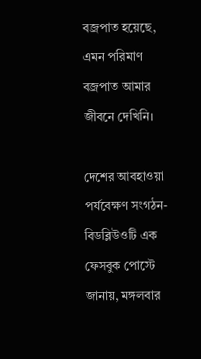বজ্রপাত হয়েছে, এমন পরিমাণ বজ্রপাত আমার জীবনে দেখিনি।

দেশের আবহাওয়া পর্যবেক্ষণ সংগঠন-বিডব্লিউওটি এক ফেসবুক পোস্টে জানায়, মঙ্গলবার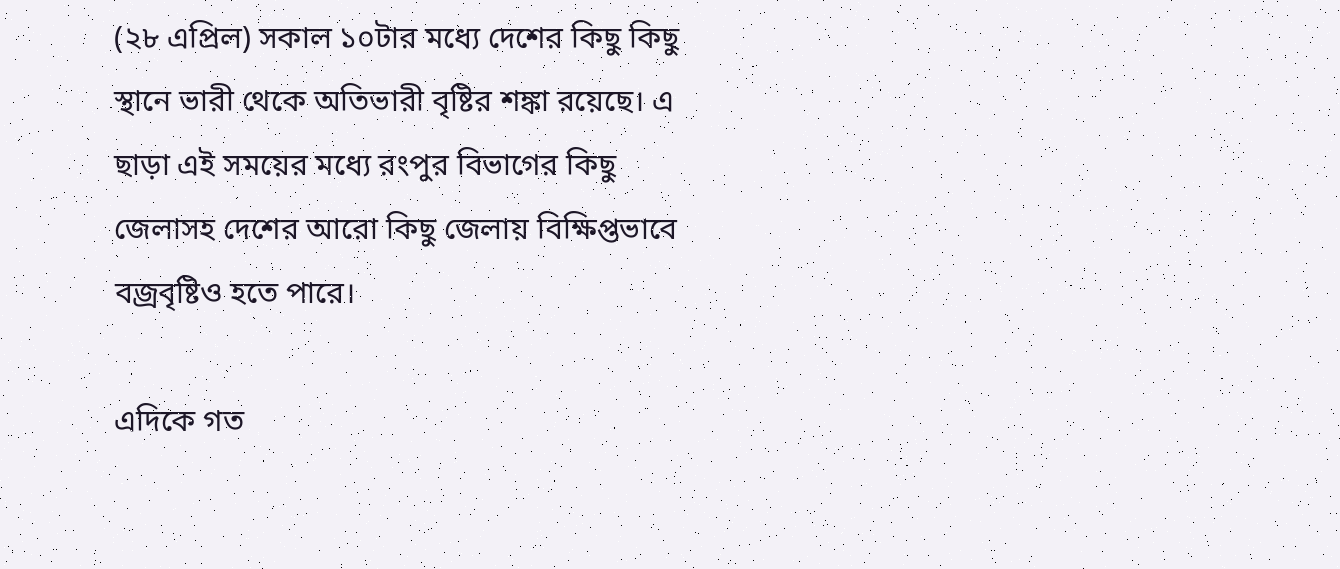(২৮ এপ্রিল) সকাল ১০টার মধ্যে দেশের কিছু কিছু স্থানে ভারী থেকে অতিভারী বৃষ্টির শঙ্কা রয়েছে। এ ছাড়া এই সময়ের মধ্যে রংপুর বিভাগের কিছু জেলাসহ দেশের আরো কিছু জেলায় বিক্ষিপ্তভাবে বজ্রবৃষ্টিও হতে পারে।

এদিকে গত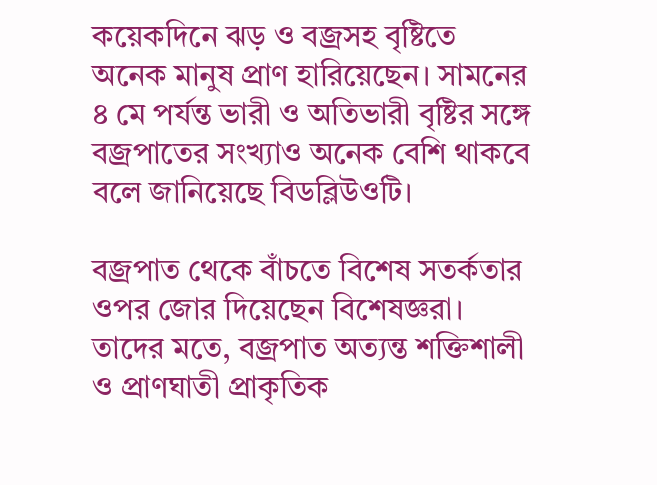কয়েকদিনে ঝড় ও বজ্রসহ বৃষ্টিতে অনেক মানুষ প্রাণ হারিয়েছেন। সামনের ৪ মে পর্যন্ত ভারী ও অতিভারী বৃষ্টির সঙ্গে বজ্রপাতের সংখ্যাও অনেক বেশি থাকবে বলে জানিয়েছে বিডব্লিউওটি।

বজ্রপাত থেকে বাঁচতে বিশেষ সতর্কতার ওপর জোর দিয়েছেন বিশেষজ্ঞরা। তাদের মতে, বজ্রপাত অত্যন্ত শক্তিশালী ও প্রাণঘাতী প্রাকৃতিক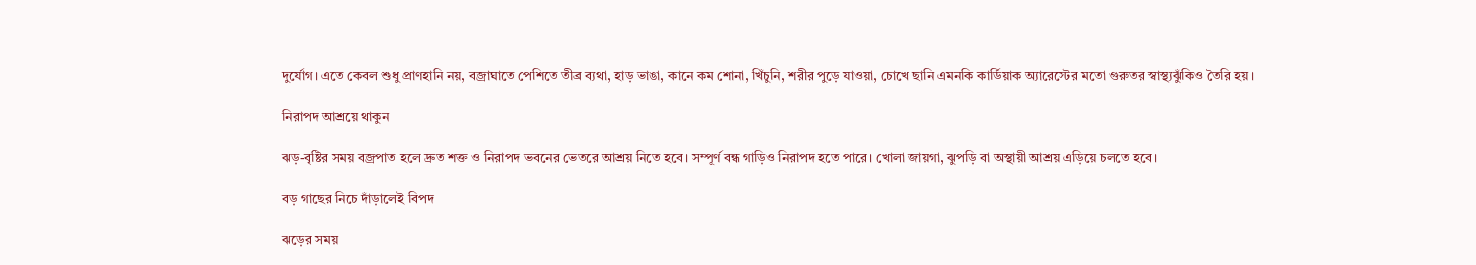দুর্যোগ। এতে কেবল শুধু প্রাণহানি নয়, বজ্রাঘাতে পেশিতে তীব্র ব্যথা, হাড় ভাঙা, কানে কম শোনা, খিঁচুনি, শরীর পুড়ে যাওয়া, চোখে ছানি এমনকি কার্ডিয়াক অ্যারেস্টের মতো গুরুতর স্বাস্থ্যঝুঁকিও তৈরি হয়।

নিরাপদ আশ্রয়ে থাকুন

ঝড়-বৃষ্টির সময় বজ্রপাত হলে দ্রুত শক্ত ও নিরাপদ ভবনের ভেতরে আশ্রয় নিতে হবে। সম্পূর্ণ বন্ধ গাড়িও নিরাপদ হতে পারে। খোলা জায়গা, ঝুপড়ি বা অস্থায়ী আশ্রয় এড়িয়ে চলতে হবে।

বড় গাছের নিচে দাঁড়ালেই বিপদ

ঝড়ের সময়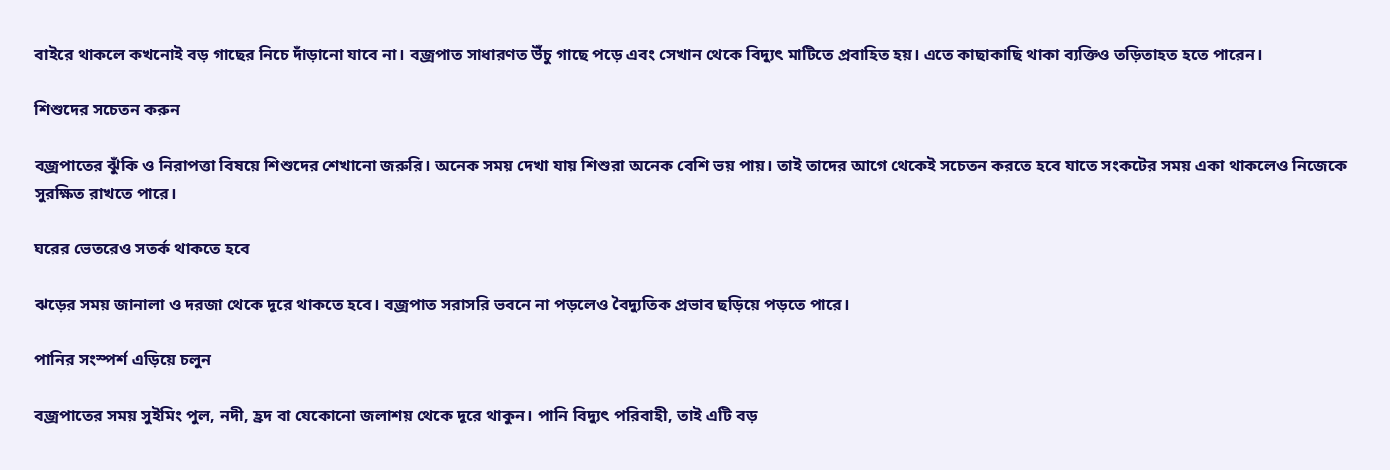বাইরে থাকলে কখনোই বড় গাছের নিচে দাঁড়ানো যাবে না। বজ্রপাত সাধারণত উঁচু গাছে পড়ে এবং সেখান থেকে বিদ্যুৎ মাটিতে প্রবাহিত হয়। এতে কাছাকাছি থাকা ব্যক্তিও তড়িতাহত হতে পারেন।

শিশুদের সচেতন করুন

বজ্রপাতের ঝুঁকি ও নিরাপত্তা বিষয়ে শিশুদের শেখানো জরুরি। অনেক সময় দেখা যায় শিশুরা অনেক বেশি ভয় পায়। তাই তাদের আগে থেকেই সচেতন করতে হবে যাতে সংকটের সময় একা থাকলেও নিজেকে সুরক্ষিত রাখতে পারে।

ঘরের ভেতরেও সতর্ক থাকতে হবে

ঝড়ের সময় জানালা ও দরজা থেকে দূরে থাকতে হবে। বজ্রপাত সরাসরি ভবনে না পড়লেও বৈদ্যুতিক প্রভাব ছড়িয়ে পড়তে পারে।

পানির সংস্পর্শ এড়িয়ে চলুন

বজ্রপাতের সময় সুইমিং পুল, নদী, হ্রদ বা যেকোনো জলাশয় থেকে দূরে থাকুন। পানি বিদ্যুৎ পরিবাহী, তাই এটি বড়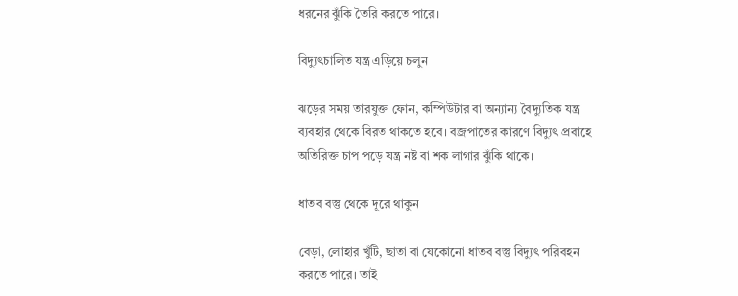ধরনের ঝুঁকি তৈরি করতে পারে।

বিদ্যুৎচালিত যন্ত্র এড়িয়ে চলুন

ঝড়ের সময় তারযুক্ত ফোন, কম্পিউটার বা অন্যান্য বৈদ্যুতিক যন্ত্র ব্যবহার থেকে বিরত থাকতে হবে। বজ্রপাতের কারণে বিদ্যুৎ প্রবাহে অতিরিক্ত চাপ পড়ে যন্ত্র নষ্ট বা শক লাগার ঝুঁকি থাকে।

ধাতব বস্তু থেকে দূরে থাকুন

বেড়া, লোহার খুঁটি, ছাতা বা যেকোনো ধাতব বস্তু বিদ্যুৎ পরিবহন করতে পারে। তাই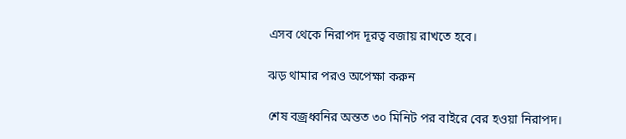এসব থেকে নিরাপদ দূরত্ব বজায় রাখতে হবে।

ঝড় থামার পরও অপেক্ষা করুন

শেষ বজ্রধ্বনির অন্তত ৩০ মিনিট পর বাইরে বের হওয়া নিরাপদ।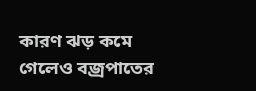কারণ ঝড় কমে গেলেও বজ্রপাতের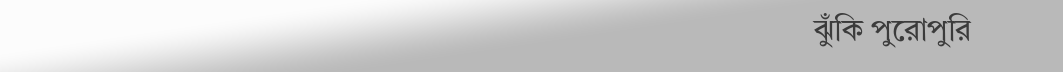ঝুঁকি পুরোপুরি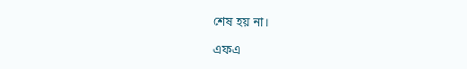শেষ হয় না।

এফএ